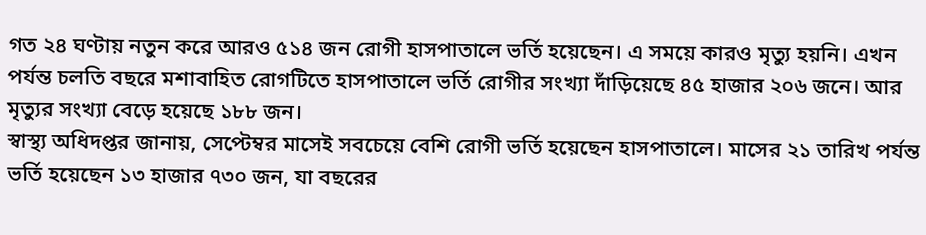গত ২৪ ঘণ্টায় নতুন করে আরও ৫১৪ জন রোগী হাসপাতালে ভর্তি হয়েছেন। এ সময়ে কারও মৃত্যু হয়নি। এখন পর্যন্ত চলতি বছরে মশাবাহিত রোগটিতে হাসপাতালে ভর্তি রোগীর সংখ্যা দাঁড়িয়েছে ৪৫ হাজার ২০৬ জনে। আর মৃত্যুর সংখ্যা বেড়ে হয়েছে ১৮৮ জন।
স্বাস্থ্য অধিদপ্তর জানায়, সেপ্টেম্বর মাসেই সবচেয়ে বেশি রোগী ভর্তি হয়েছেন হাসপাতালে। মাসের ২১ তারিখ পর্যন্ত ভর্তি হয়েছেন ১৩ হাজার ৭৩০ জন, যা বছরের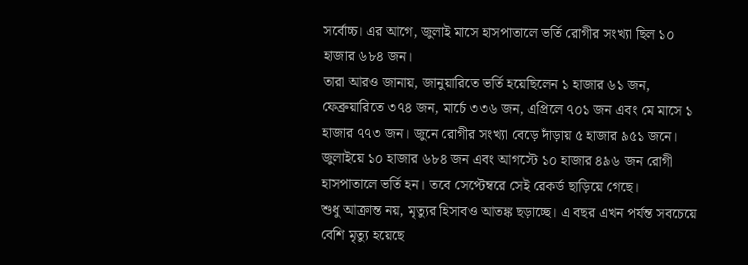সর্বোচ্চ। এর আগে, জুলাই মাসে হাসপাতালে ভর্তি রোগীর সংখ্যা ছিল ১০ হাজার ৬৮৪ জন।
তারা আরও জানায়, জানুয়ারিতে ভর্তি হয়েছিলেন ১ হাজার ৬১ জন, ফেব্রুয়ারিতে ৩৭৪ জন, মার্চে ৩৩৬ জন, এপ্রিলে ৭০১ জন এবং মে মাসে ১ হাজার ৭৭৩ জন। জুনে রোগীর সংখ্যা বেড়ে দাঁড়ায় ৫ হাজার ৯৫১ জনে। জুলাইয়ে ১০ হাজার ৬৮৪ জন এবং আগস্টে ১০ হাজার ৪৯৬ জন রোগী হাসপাতালে ভর্তি হন। তবে সেপ্টেম্বরে সেই রেকর্ড ছাড়িয়ে গেছে।
শুধু আক্রান্ত নয়, মৃত্যুর হিসাবও আতঙ্ক ছড়াচ্ছে। এ বছর এখন পর্যন্ত সবচেয়ে বেশি মৃত্যু হয়েছে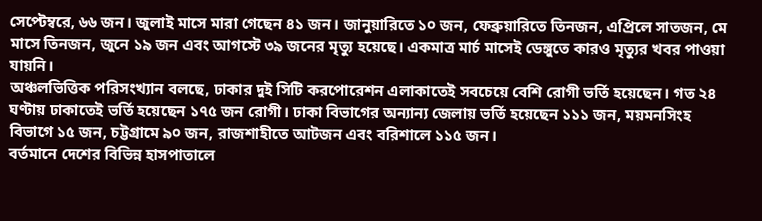সেপ্টেম্বরে, ৬৬ জন। জুলাই মাসে মারা গেছেন ৪১ জন। জানুয়ারিতে ১০ জন, ফেব্রুয়ারিতে তিনজন, এপ্রিলে সাতজন, মে মাসে তিনজন, জুনে ১৯ জন এবং আগস্টে ৩৯ জনের মৃত্যু হয়েছে। একমাত্র মার্চ মাসেই ডেঙ্গুতে কারও মৃত্যুর খবর পাওয়া যায়নি।
অঞ্চলভিত্তিক পরিসংখ্যান বলছে, ঢাকার দুই সিটি করপোরেশন এলাকাতেই সবচেয়ে বেশি রোগী ভর্তি হয়েছেন। গত ২৪ ঘণ্টায় ঢাকাতেই ভর্তি হয়েছেন ১৭৫ জন রোগী। ঢাকা বিভাগের অন্যান্য জেলায় ভর্তি হয়েছেন ১১১ জন, ময়মনসিংহ বিভাগে ১৫ জন, চট্টগ্রামে ৯০ জন, রাজশাহীতে আটজন এবং বরিশালে ১১৫ জন।
বর্তমানে দেশের বিভিন্ন হাসপাতালে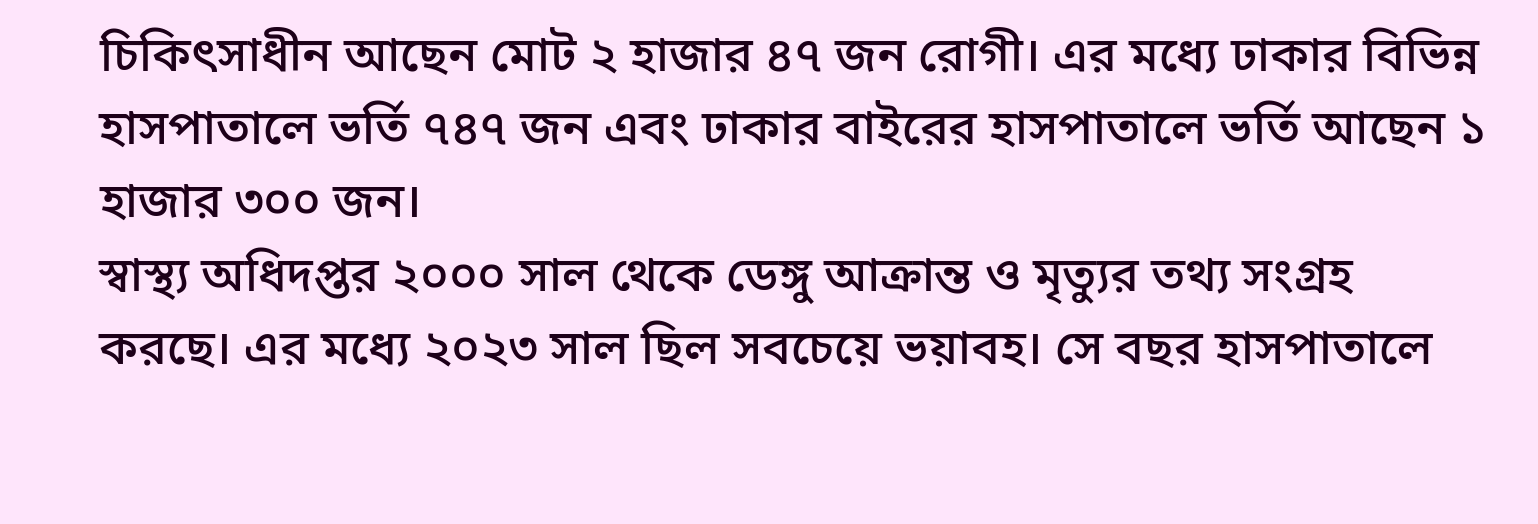চিকিৎসাধীন আছেন মোট ২ হাজার ৪৭ জন রোগী। এর মধ্যে ঢাকার বিভিন্ন হাসপাতালে ভর্তি ৭৪৭ জন এবং ঢাকার বাইরের হাসপাতালে ভর্তি আছেন ১ হাজার ৩০০ জন।
স্বাস্থ্য অধিদপ্তর ২০০০ সাল থেকে ডেঙ্গু আক্রান্ত ও মৃত্যুর তথ্য সংগ্রহ করছে। এর মধ্যে ২০২৩ সাল ছিল সবচেয়ে ভয়াবহ। সে বছর হাসপাতালে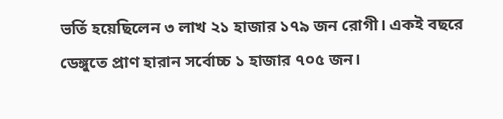ভর্তি হয়েছিলেন ৩ লাখ ২১ হাজার ১৭৯ জন রোগী। একই বছরে ডেঙ্গুতে প্রাণ হারান সর্বোচ্চ ১ হাজার ৭০৫ জন।